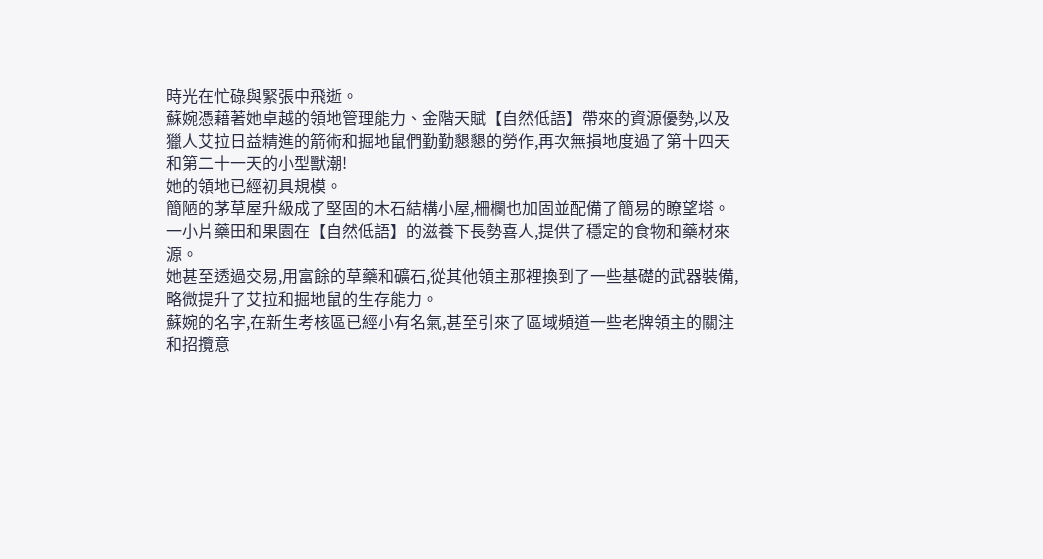時光在忙碌與緊張中飛逝。
蘇婉憑藉著她卓越的領地管理能力、金階天賦【自然低語】帶來的資源優勢,以及獵人艾拉日益精進的箭術和掘地鼠們勤勤懇懇的勞作,再次無損地度過了第十四天和第二十一天的小型獸潮!
她的領地已經初具規模。
簡陋的茅草屋升級成了堅固的木石結構小屋,柵欄也加固並配備了簡易的瞭望塔。
一小片藥田和果園在【自然低語】的滋養下長勢喜人,提供了穩定的食物和藥材來源。
她甚至透過交易,用富餘的草藥和礦石,從其他領主那裡換到了一些基礎的武器裝備,略微提升了艾拉和掘地鼠的生存能力。
蘇婉的名字,在新生考核區已經小有名氣,甚至引來了區域頻道一些老牌領主的關注和招攬意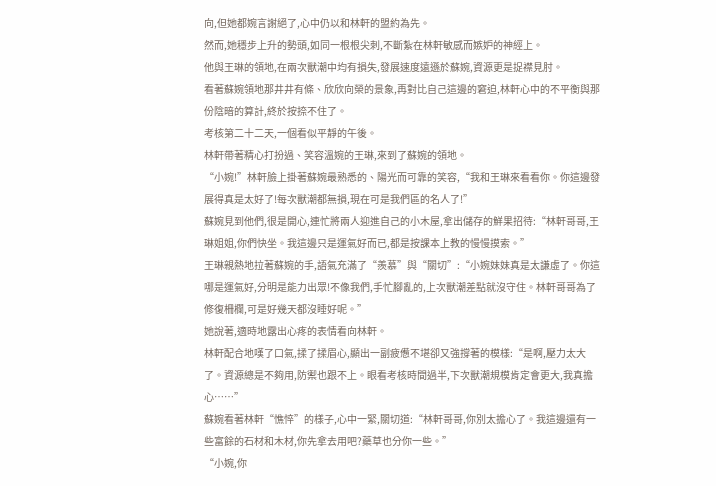向,但她都婉言謝絕了,心中仍以和林軒的盟約為先。
然而,她穩步上升的勢頭,如同一根根尖刺,不斷紮在林軒敏感而嫉妒的神經上。
他與王琳的領地,在兩次獸潮中均有損失,發展速度遠遜於蘇婉,資源更是捉襟見肘。
看著蘇婉領地那井井有條、欣欣向榮的景象,再對比自己這邊的窘迫,林軒心中的不平衡與那份陰暗的算計,終於按捺不住了。
考核第二十二天,一個看似平靜的午後。
林軒帶著精心打扮過、笑容溫婉的王琳,來到了蘇婉的領地。
“小婉!”林軒臉上掛著蘇婉最熟悉的、陽光而可靠的笑容,“我和王琳來看看你。你這邊發展得真是太好了!每次獸潮都無損,現在可是我們區的名人了!”
蘇婉見到他們,很是開心,連忙將兩人迎進自己的小木屋,拿出儲存的鮮果招待:“林軒哥哥,王琳姐姐,你們快坐。我這邊只是運氣好而已,都是按課本上教的慢慢摸索。”
王琳親熱地拉著蘇婉的手,語氣充滿了“羨慕”與“關切”:“小婉妹妹真是太謙虛了。你這哪是運氣好,分明是能力出眾!不像我們,手忙腳亂的,上次獸潮差點就沒守住。林軒哥哥為了修復柵欄,可是好幾天都沒睡好呢。”
她說著,適時地露出心疼的表情看向林軒。
林軒配合地嘆了口氣,揉了揉眉心,顯出一副疲憊不堪卻又強撐著的模樣:“是啊,壓力太大了。資源總是不夠用,防禦也跟不上。眼看考核時間過半,下次獸潮規模肯定會更大,我真擔心……”
蘇婉看著林軒“憔悴”的樣子,心中一緊,關切道:“林軒哥哥,你別太擔心了。我這邊還有一些富餘的石材和木材,你先拿去用吧?藥草也分你一些。”
“小婉,你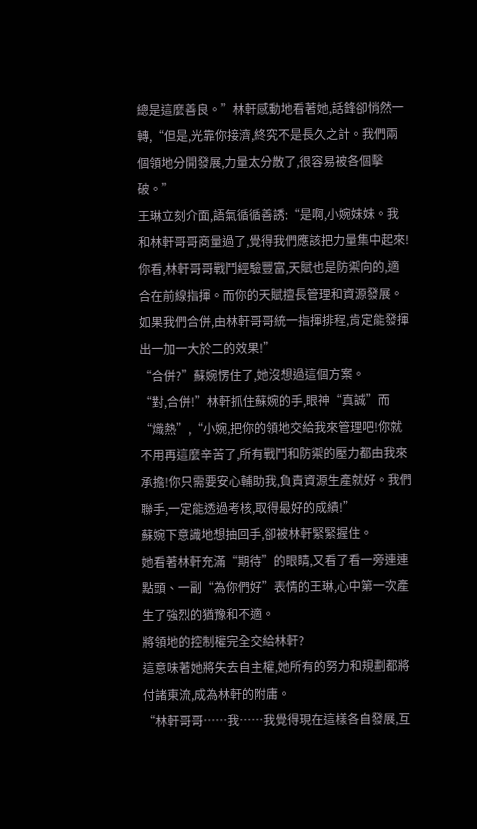總是這麼善良。”林軒感動地看著她,話鋒卻悄然一轉,“但是,光靠你接濟,終究不是長久之計。我們兩個領地分開發展,力量太分散了,很容易被各個擊破。”
王琳立刻介面,語氣循循善誘:“是啊,小婉妹妹。我和林軒哥哥商量過了,覺得我們應該把力量集中起來!你看,林軒哥哥戰鬥經驗豐富,天賦也是防禦向的,適合在前線指揮。而你的天賦擅長管理和資源發展。如果我們合併,由林軒哥哥統一指揮排程,肯定能發揮出一加一大於二的效果!”
“合併?”蘇婉愣住了,她沒想過這個方案。
“對,合併!”林軒抓住蘇婉的手,眼神“真誠”而“熾熱”,“小婉,把你的領地交給我來管理吧!你就不用再這麼辛苦了,所有戰鬥和防禦的壓力都由我來承擔!你只需要安心輔助我,負責資源生產就好。我們聯手,一定能透過考核,取得最好的成績!”
蘇婉下意識地想抽回手,卻被林軒緊緊握住。
她看著林軒充滿“期待”的眼睛,又看了看一旁連連點頭、一副“為你們好”表情的王琳,心中第一次產生了強烈的猶豫和不適。
將領地的控制權完全交給林軒?
這意味著她將失去自主權,她所有的努力和規劃都將付諸東流,成為林軒的附庸。
“林軒哥哥……我……我覺得現在這樣各自發展,互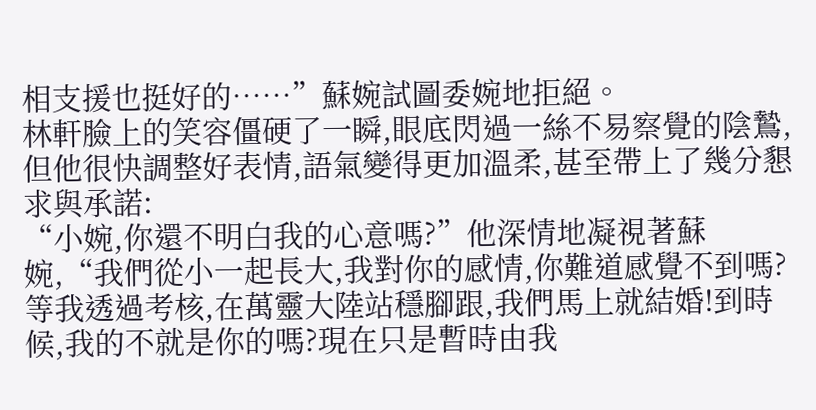相支援也挺好的……”蘇婉試圖委婉地拒絕。
林軒臉上的笑容僵硬了一瞬,眼底閃過一絲不易察覺的陰鷙,但他很快調整好表情,語氣變得更加溫柔,甚至帶上了幾分懇求與承諾:
“小婉,你還不明白我的心意嗎?”他深情地凝視著蘇婉,“我們從小一起長大,我對你的感情,你難道感覺不到嗎?等我透過考核,在萬靈大陸站穩腳跟,我們馬上就結婚!到時候,我的不就是你的嗎?現在只是暫時由我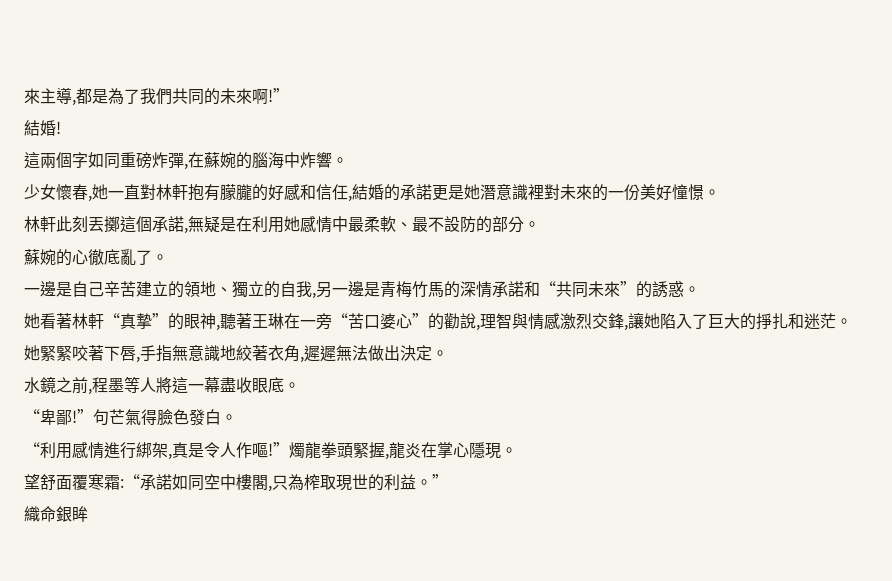來主導,都是為了我們共同的未來啊!”
結婚!
這兩個字如同重磅炸彈,在蘇婉的腦海中炸響。
少女懷春,她一直對林軒抱有朦朧的好感和信任,結婚的承諾更是她潛意識裡對未來的一份美好憧憬。
林軒此刻丟擲這個承諾,無疑是在利用她感情中最柔軟、最不設防的部分。
蘇婉的心徹底亂了。
一邊是自己辛苦建立的領地、獨立的自我,另一邊是青梅竹馬的深情承諾和“共同未來”的誘惑。
她看著林軒“真摯”的眼神,聽著王琳在一旁“苦口婆心”的勸說,理智與情感激烈交鋒,讓她陷入了巨大的掙扎和迷茫。
她緊緊咬著下唇,手指無意識地絞著衣角,遲遲無法做出決定。
水鏡之前,程墨等人將這一幕盡收眼底。
“卑鄙!”句芒氣得臉色發白。
“利用感情進行綁架,真是令人作嘔!”燭龍拳頭緊握,龍炎在掌心隱現。
望舒面覆寒霜:“承諾如同空中樓閣,只為榨取現世的利益。”
織命銀眸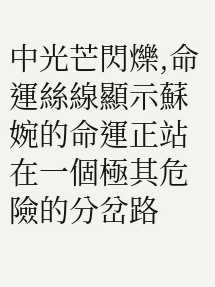中光芒閃爍,命運絲線顯示蘇婉的命運正站在一個極其危險的分岔路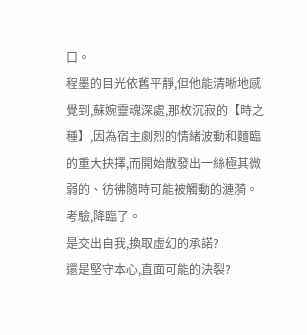口。
程墨的目光依舊平靜,但他能清晰地感覺到,蘇婉靈魂深處,那枚沉寂的【時之種】,因為宿主劇烈的情緒波動和麵臨的重大抉擇,而開始散發出一絲極其微弱的、彷彿隨時可能被觸動的漣漪。
考驗,降臨了。
是交出自我,換取虛幻的承諾?
還是堅守本心,直面可能的決裂?